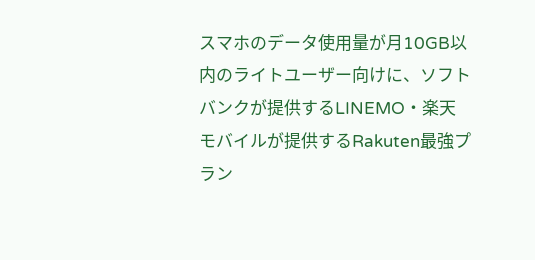スマホのデータ使用量が月10GB以内のライトユーザー向けに、ソフトバンクが提供するLINEMO・楽天モバイルが提供するRakuten最強プラン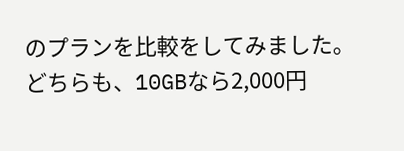のプランを比較をしてみました。
どちらも、10GBなら2,000円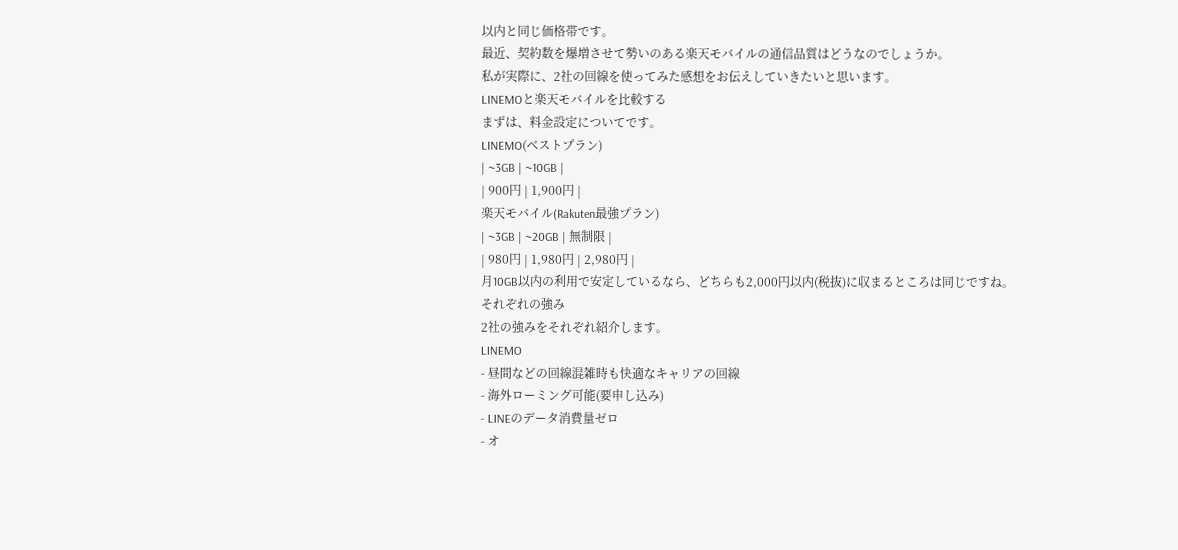以内と同じ価格帯です。
最近、契約数を爆増させて勢いのある楽天モバイルの通信品質はどうなのでしょうか。
私が実際に、2社の回線を使ってみた感想をお伝えしていきたいと思います。
LINEMOと楽天モバイルを比較する
まずは、料金設定についてです。
LINEMO(ベストプラン)
| ~3GB | ~10GB |
| 900円 | 1,900円 |
楽天モバイル(Rakuten最強プラン)
| ~3GB | ~20GB | 無制限 |
| 980円 | 1,980円 | 2,980円 |
月10GB以内の利用で安定しているなら、どちらも2,000円以内(税抜)に収まるところは同じですね。
それぞれの強み
2社の強みをそれぞれ紹介します。
LINEMO
- 昼間などの回線混雑時も快適なキャリアの回線
- 海外ローミング可能(要申し込み)
- LINEのデータ消費量ゼロ
- オ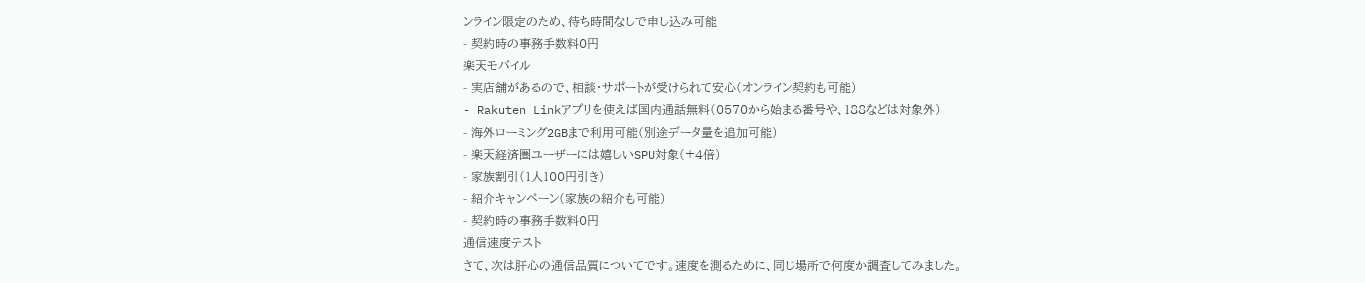ンライン限定のため、待ち時間なしで申し込み可能
- 契約時の事務手数料0円
楽天モバイル
- 実店舗があるので、相談・サポートが受けられて安心(オンライン契約も可能)
- Rakuten Linkアプリを使えば国内通話無料(0570から始まる番号や、188などは対象外)
- 海外ローミング2GBまで利用可能(別途データ量を追加可能)
- 楽天経済圏ユーザーには嬉しいSPU対象(+4倍)
- 家族割引(1人100円引き)
- 紹介キャンペーン(家族の紹介も可能)
- 契約時の事務手数料0円
通信速度テスト
さて、次は肝心の通信品質についてです。速度を測るために、同じ場所で何度か調査してみました。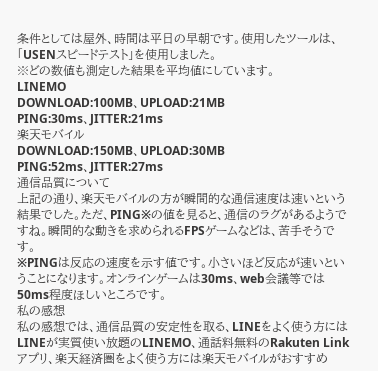条件としては屋外、時間は平日の早朝です。使用したツールは、「USENスピードテスト」を使用しました。
※どの数値も測定した結果を平均値にしています。
LINEMO
DOWNLOAD:100MB、UPLOAD:21MB
PING:30ms、JITTER:21ms
楽天モバイル
DOWNLOAD:150MB、UPLOAD:30MB
PING:52ms、JITTER:27ms
通信品質について
上記の通り、楽天モバイルの方が瞬間的な通信速度は速いという結果でした。ただ、PING※の値を見ると、通信のラグがあるようですね。瞬間的な動きを求められるFPSゲームなどは、苦手そうです。
※PINGは反応の速度を示す値です。小さいほど反応が速いということになります。オンラインゲームは30ms、web会議等では50ms程度ほしいところです。
私の感想
私の感想では、通信品質の安定性を取る、LINEをよく使う方にはLINEが実質使い放題のLINEMO、通話料無料のRakuten Linkアプリ、楽天経済圏をよく使う方には楽天モバイルがおすすめ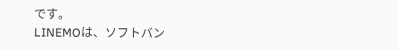です。
LINEMOは、ソフトバン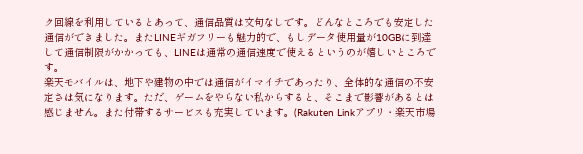ク回線を利用しているとあって、通信品質は文句なしです。どんなところでも安定した通信ができました。またLINEギガフリーも魅力的で、もしデータ使用量が10GBに到達して通信制限がかかっても、LINEは通常の通信速度で使えるというのが嬉しいところです。
楽天モバイルは、地下や建物の中では通信がイマイチであったり、全体的な通信の不安定さは気になります。ただ、ゲームをやらない私からすると、そこまで影響があるとは感じません。また付帯するサービスも充実しています。(Rakuten Linkアプリ・楽天市場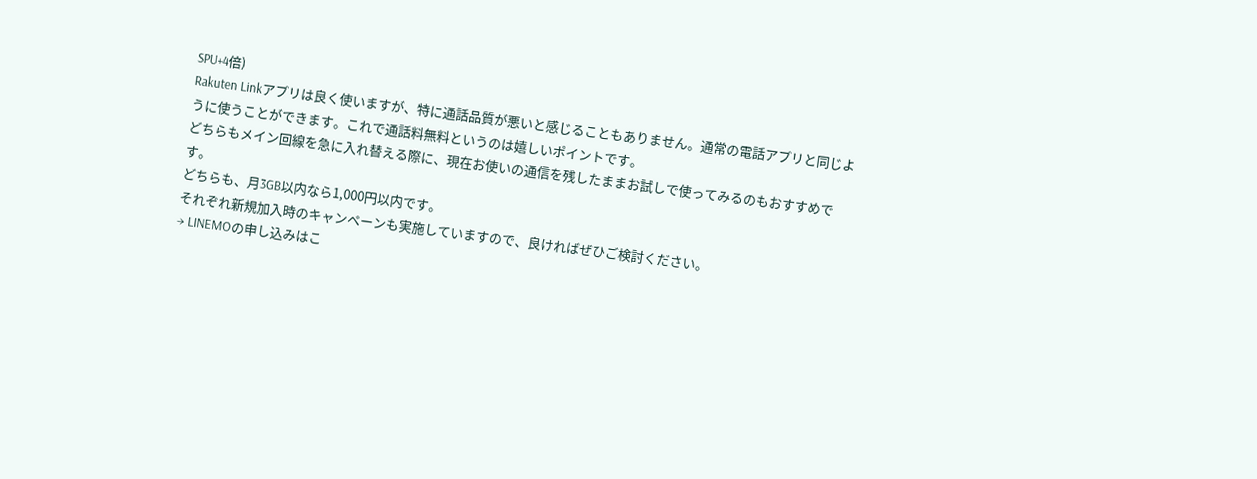SPU+4倍)
Rakuten Linkアプリは良く使いますが、特に通話品質が悪いと感じることもありません。通常の電話アプリと同じように使うことができます。これで通話料無料というのは嬉しいポイントです。
どちらもメイン回線を急に入れ替える際に、現在お使いの通信を残したままお試しで使ってみるのもおすすめです。
どちらも、月3GB以内なら1,000円以内です。
それぞれ新規加入時のキャンペーンも実施していますので、良ければぜひご検討ください。
→ LINEMOの申し込みはこ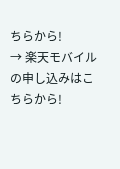ちらから!
→ 楽天モバイルの申し込みはこちらから!